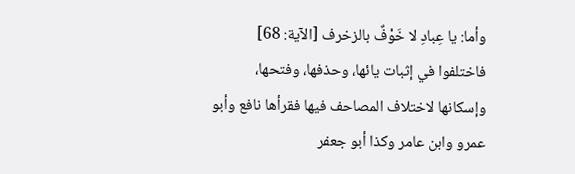وأما: يا عِبادِ لا خَوْفٌ بالزخرف [الآية: 68] فاختلفوا في إثبات يائها، وحذفها، وفتحها، وإسكانها لاختلاف المصاحف فيها فقرأها نافع وأبو عمرو وابن عامر وكذا أبو جعفر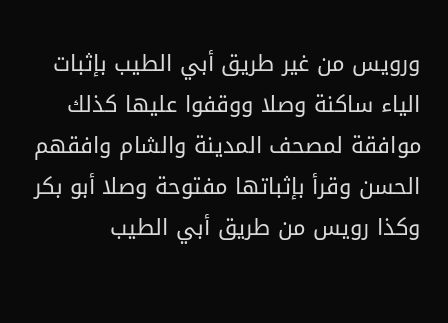ورويس من غير طريق أبي الطيب بإثبات الياء ساكنة وصلا ووقفوا عليها كذلك موافقة لمصحف المدينة والشام وافقهم الحسن وقرأ بإثباتها مفتوحة وصلا أبو بكر وكذا رويس من طريق أبي الطيب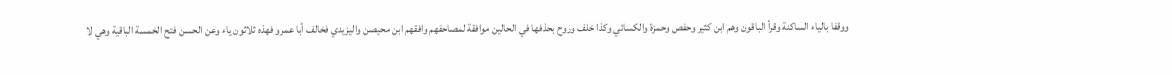ووقفا بالياء الساكنة وقرأ الباقون وهم ابن كثير وحفص وحمزة والكسائي وكذا خلف وروح بحذفها في الحالين موافقة لمصاحفهم وافقهم ابن محيصن واليزيدي فخالف أبا عمرو فهذه ثلاثون ياء وعن الحسن فتح الخمسة الباقية وهي لا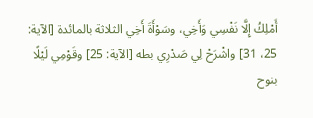أَمْلِكُ إِلَّا نَفْسِي وَأَخِي، وسَوْأَةَ أَخِي الثلاثة بالمائدة [الآية: 25، 31] واشْرَحْ لِي صَدْرِي بطه [الآية: 25] وقَوْمِي لَيْلًا بنوح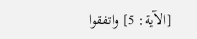[الآية: 5] واتفقوا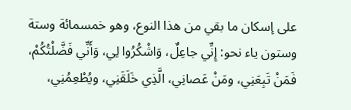على إسكان ما بقي من هذا النوع، وهو خمسمائة وستة وستون ياء نحو: إِنِّي جاعِلٌ، وَاشْكُرُوا لِي، وَأَنِّي فَضَّلْتُكُمْ، فَمَنْ تَبِعَنِي، ومَنْ عَصانِي، الَّذِي خَلَقَنِي، ويُطْعِمُنِي،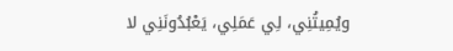ويُمِيتُنِي، لِي عَمَلِي، يَعْبُدُونَنِي لا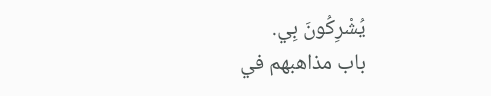يُشْرِكُونَ بِي.
باب مذاهبهم في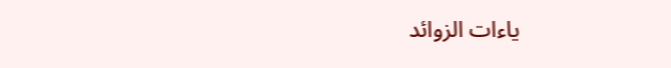ياءات الزوائد